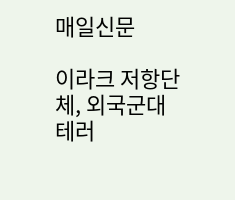매일신문

이라크 저항단체, 외국군대 테러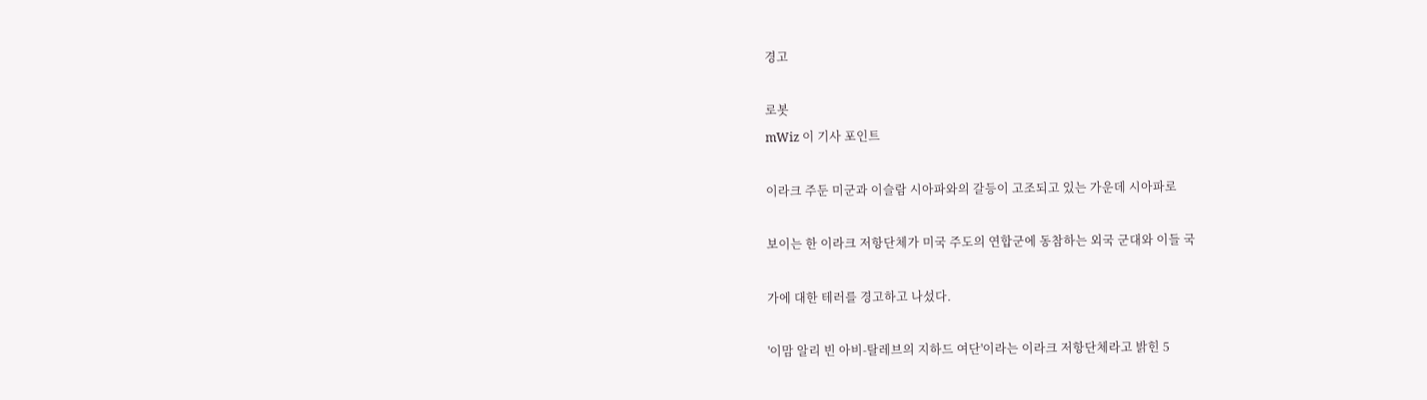경고

로봇
mWiz 이 기사 포인트

이라크 주둔 미군과 이슬람 시아파와의 갈등이 고조되고 있는 가운데 시아파로

보이는 한 이라크 저항단체가 미국 주도의 연합군에 동참하는 외국 군대와 이들 국

가에 대한 테러를 경고하고 나섰다.

'이맘 알리 빈 아비-탈레브의 지하드 여단'이라는 이라크 저항단체라고 밝힌 5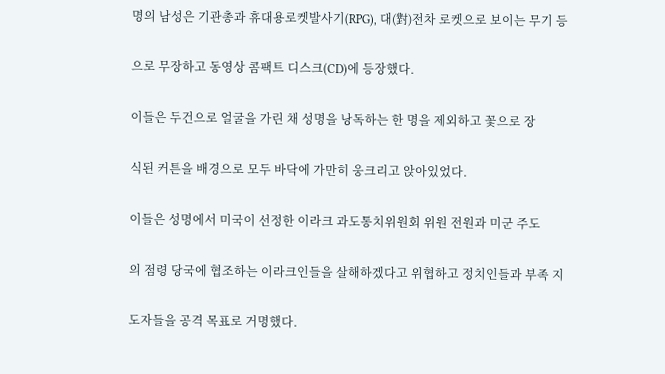명의 남성은 기관총과 휴대용로켓발사기(RPG), 대(對)전차 로켓으로 보이는 무기 등

으로 무장하고 동영상 콤팩트 디스크(CD)에 등장했다.

이들은 두건으로 얼굴을 가린 채 성명을 낭독하는 한 명을 제외하고 꽃으로 장

식된 커튼을 배경으로 모두 바닥에 가만히 웅크리고 앉아있었다.

이들은 성명에서 미국이 선정한 이라크 과도통치위원회 위원 전원과 미군 주도

의 점령 당국에 협조하는 이라크인들을 살해하겠다고 위협하고 정치인들과 부족 지

도자들을 공격 목표로 거명했다.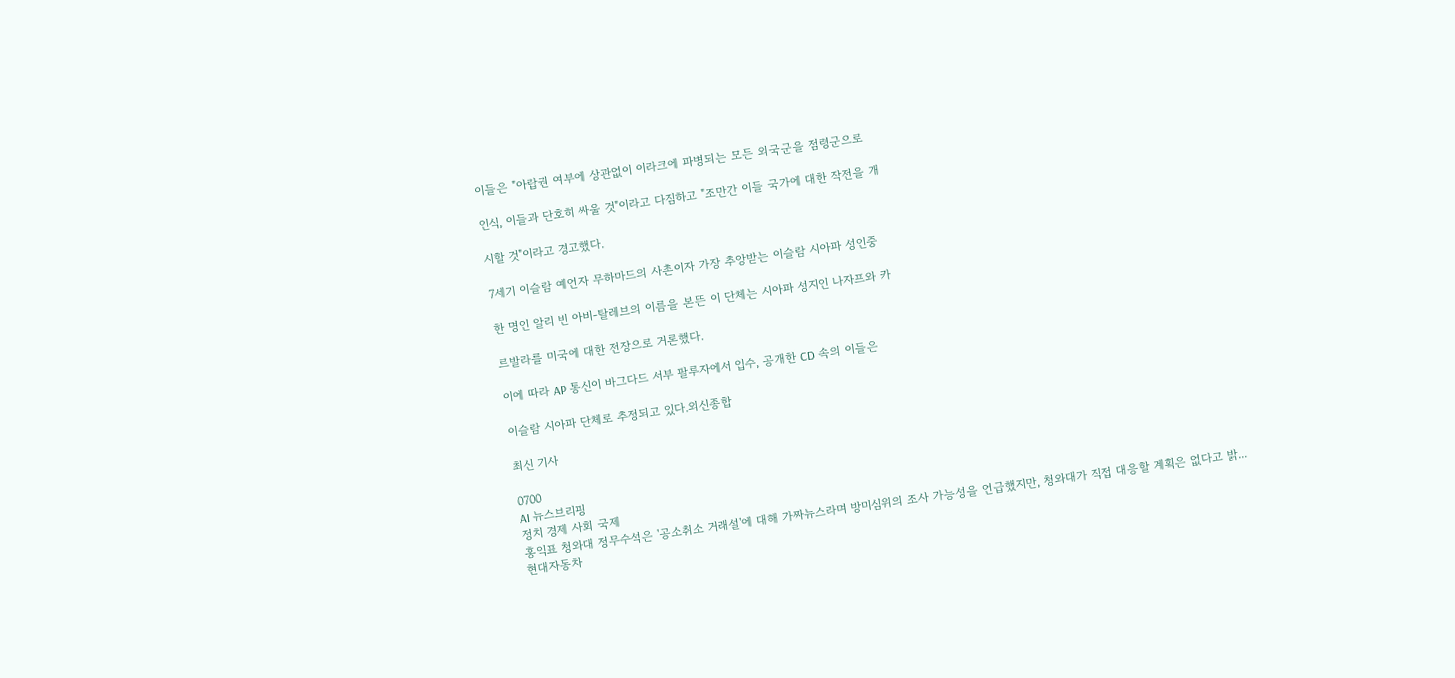이들은 "아랍권 여부에 상관없이 이라크에 파병되는 모든 외국군을 점령군으로

인식, 이들과 단호히 싸울 것"이라고 다짐하고 "조만간 이들 국가에 대한 작전을 개

시할 것"이라고 경고했다.

7세기 이슬람 예언자 무하마드의 사촌이자 가장 추앙받는 이슬람 시아파 성인중

한 명인 알리 빈 아비-탈레브의 이름을 본뜬 이 단체는 시아파 성지인 나자프와 카

르발라를 미국에 대한 전장으로 거론했다.

이에 따라 AP 통신이 바그다드 서부 팔루자에서 입수, 공개한 CD 속의 이들은

이슬람 시아파 단체로 추정되고 있다.외신종합

최신 기사

0700
AI 뉴스브리핑
정치 경제 사회 국제
홍익표 청와대 정무수석은 '공소취소 거래설'에 대해 가짜뉴스라며 방미심위의 조사 가능성을 언급했지만, 청와대가 직접 대응할 계획은 없다고 밝...
현대자동차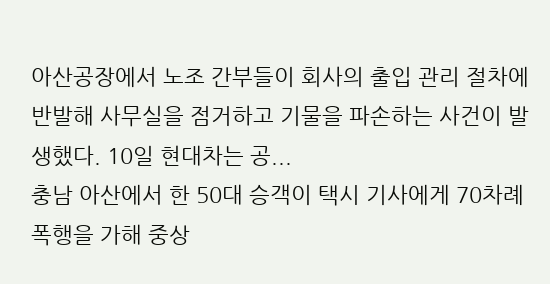아산공장에서 노조 간부들이 회사의 출입 관리 절차에 반발해 사무실을 점거하고 기물을 파손하는 사건이 발생했다. 10일 현대차는 공...
충남 아산에서 한 50대 승객이 택시 기사에게 70차례 폭행을 가해 중상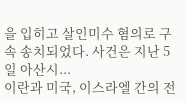을 입히고 살인미수 혐의로 구속 송치되었다. 사건은 지난 5일 아산시...
이란과 미국, 이스라엘 간의 전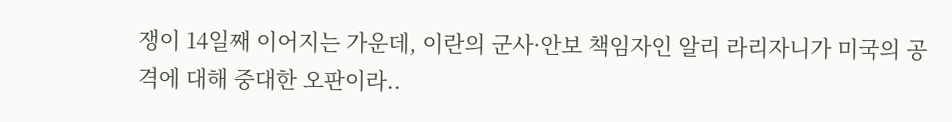쟁이 14일째 이어지는 가운데, 이란의 군사·안보 책임자인 알리 라리자니가 미국의 공격에 대해 중대한 오판이라..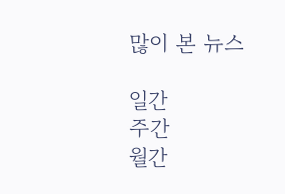많이 본 뉴스

일간
주간
월간